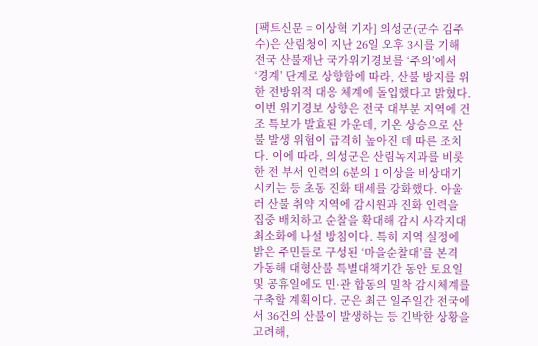[팩트신문 = 이상혁 기자] 의성군(군수 김주수)은 산림청이 지난 26일 오후 3시를 기해 전국 산불재난 국가위기경보를 ‘주의’에서 ‘경계’ 단계로 상향함에 따라, 산불 방지를 위한 전방위적 대응 체계에 돌입했다고 밝혔다. 이번 위기경보 상향은 전국 대부분 지역에 건조 특보가 발효된 가운데, 기온 상승으로 산불 발생 위험이 급격히 높아진 데 따른 조치다. 이에 따라, 의성군은 산림녹지과를 비롯한 전 부서 인력의 6분의 1 이상을 비상대기시키는 등 초동 진화 태세를 강화했다. 아울러 산불 취약 지역에 감시원과 진화 인력을 집중 배치하고 순찰을 확대해 감시 사각지대 최소화에 나설 방침이다. 특히 지역 실정에 밝은 주민들로 구성된 ‘마을순찰대’를 본격 가동해 대형산불 특별대책기간 동안 토요일 및 공휴일에도 민·관 합동의 밀착 감시체계를 구축할 계획이다. 군은 최근 일주일간 전국에서 36건의 산불이 발생하는 등 긴박한 상황을 고려해,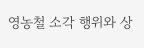영농철 소각 행위와 상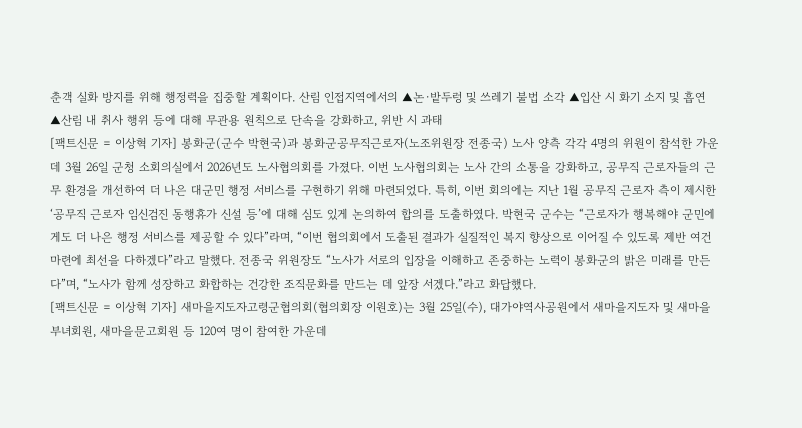춘객 실화 방지를 위해 행정력을 집중할 계획이다. 산림 인접지역에서의 ▲논·밭두렁 및 쓰레기 불법 소각 ▲입산 시 화기 소지 및 흡연 ▲산림 내 취사 행위 등에 대해 무관용 원칙으로 단속을 강화하고, 위반 시 과태
[팩트신문 = 이상혁 기자] 봉화군(군수 박현국)과 봉화군공무직근로자(노조위원장 전종국) 노사 양측 각각 4명의 위원이 참석한 가운데 3월 26일 군청 소회의실에서 2026년도 노사협의회를 가졌다. 이번 노사협의회는 노사 간의 소통을 강화하고, 공무직 근로자들의 근무 환경을 개선하여 더 나은 대군민 행정 서비스를 구현하기 위해 마련되었다. 특히, 이번 회의에는 지난 1월 공무직 근로자 측이 제시한 ‘공무직 근로자 임신검진 동행휴가 신설 등’에 대해 심도 있게 논의하여 합의를 도출하였다. 박현국 군수는 “근로자가 행복해야 군민에게도 더 나은 행정 서비스를 제공할 수 있다”라며, “이번 협의회에서 도출된 결과가 실질적인 복지 향상으로 이어질 수 있도록 제반 여건 마련에 최선을 다하겠다”라고 말했다. 전종국 위원장도 “노사가 서로의 입장을 이해하고 존중하는 노력이 봉화군의 밝은 미래를 만든다”며, “노사가 함께 성장하고 화합하는 건강한 조직문화를 만드는 데 앞장 서겠다.”라고 화답했다.
[팩트신문 = 이상혁 기자] 새마을지도자고령군협의회(협의회장 이원호)는 3월 25일(수), 대가야역사공원에서 새마을지도자 및 새마을부녀회원, 새마을문고회원 등 120여 명이 참여한 가운데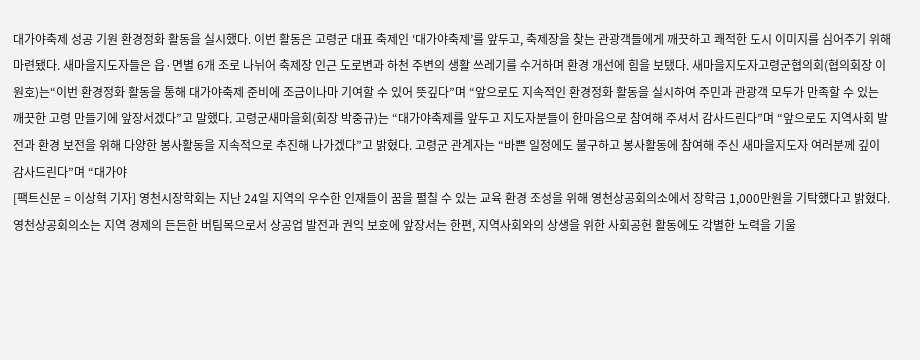대가야축제 성공 기원 환경정화 활동을 실시했다. 이번 활동은 고령군 대표 축제인 ‘대가야축제’를 앞두고, 축제장을 찾는 관광객들에게 깨끗하고 쾌적한 도시 이미지를 심어주기 위해 마련됐다. 새마을지도자들은 읍·면별 6개 조로 나뉘어 축제장 인근 도로변과 하천 주변의 생활 쓰레기를 수거하며 환경 개선에 힘을 보탰다. 새마을지도자고령군협의회(협의회장 이원호)는“이번 환경정화 활동을 통해 대가야축제 준비에 조금이나마 기여할 수 있어 뜻깊다”며 “앞으로도 지속적인 환경정화 활동을 실시하여 주민과 관광객 모두가 만족할 수 있는 깨끗한 고령 만들기에 앞장서겠다”고 말했다. 고령군새마을회(회장 박중규)는 “대가야축제를 앞두고 지도자분들이 한마음으로 참여해 주셔서 감사드린다”며 “앞으로도 지역사회 발전과 환경 보전을 위해 다양한 봉사활동을 지속적으로 추진해 나가겠다”고 밝혔다. 고령군 관계자는 “바쁜 일정에도 불구하고 봉사활동에 참여해 주신 새마을지도자 여러분께 깊이 감사드린다”며 “대가야
[팩트신문 = 이상혁 기자] 영천시장학회는 지난 24일 지역의 우수한 인재들이 꿈을 펼칠 수 있는 교육 환경 조성을 위해 영천상공회의소에서 장학금 1,000만원을 기탁했다고 밝혔다. 영천상공회의소는 지역 경제의 든든한 버팀목으로서 상공업 발전과 권익 보호에 앞장서는 한편, 지역사회와의 상생을 위한 사회공헌 활동에도 각별한 노력을 기울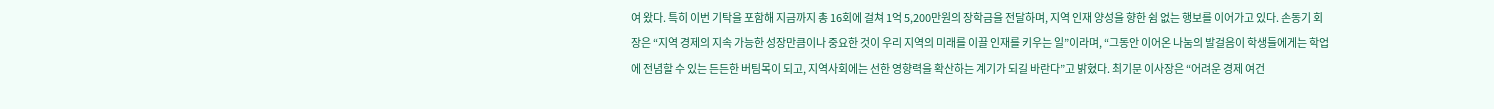여 왔다. 특히 이번 기탁을 포함해 지금까지 총 16회에 걸쳐 1억 5,200만원의 장학금을 전달하며, 지역 인재 양성을 향한 쉼 없는 행보를 이어가고 있다. 손동기 회장은 “지역 경제의 지속 가능한 성장만큼이나 중요한 것이 우리 지역의 미래를 이끌 인재를 키우는 일”이라며, “그동안 이어온 나눔의 발걸음이 학생들에게는 학업에 전념할 수 있는 든든한 버팀목이 되고, 지역사회에는 선한 영향력을 확산하는 계기가 되길 바란다”고 밝혔다. 최기문 이사장은 “어려운 경제 여건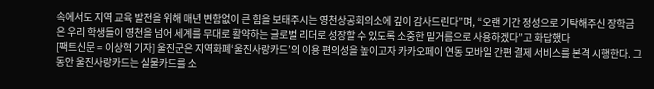속에서도 지역 교육 발전을 위해 매년 변함없이 큰 힘을 보태주시는 영천상공회의소에 깊이 감사드린다”며, “오랜 기간 정성으로 기탁해주신 장학금은 우리 학생들이 영천을 넘어 세계를 무대로 활약하는 글로벌 리더로 성장할 수 있도록 소중한 밑거름으로 사용하겠다”고 화답했다
[팩트신문 = 이상혁 기자] 울진군은 지역화폐‘울진사랑카드’의 이용 편의성을 높이고자 카카오페이 연동 모바일 간편 결제 서비스를 본격 시행한다. 그동안 울진사랑카드는 실물카드를 소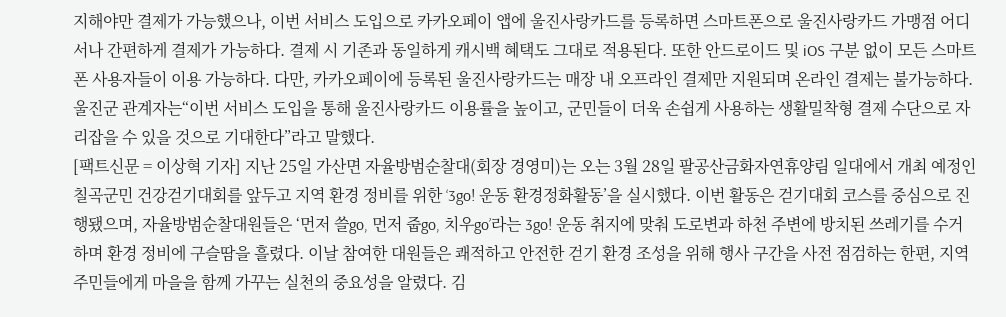지해야만 결제가 가능했으나, 이번 서비스 도입으로 카카오페이 앱에 울진사랑카드를 등록하면 스마트폰으로 울진사랑카드 가맹점 어디서나 간편하게 결제가 가능하다. 결제 시 기존과 동일하게 캐시백 혜택도 그대로 적용된다. 또한 안드로이드 및 iOS 구분 없이 모든 스마트폰 사용자들이 이용 가능하다. 다만, 카카오페이에 등록된 울진사랑카드는 매장 내 오프라인 결제만 지원되며 온라인 결제는 불가능하다. 울진군 관계자는“이번 서비스 도입을 통해 울진사랑카드 이용률을 높이고, 군민들이 더욱 손쉽게 사용하는 생활밀착형 결제 수단으로 자리잡을 수 있을 것으로 기대한다”라고 말했다.
[팩트신문 = 이상혁 기자] 지난 25일 가산면 자율방범순찰대(회장 경영미)는 오는 3월 28일 팔공산금화자연휴양림 일대에서 개최 예정인 칠곡군민 건강걷기대회를 앞두고 지역 환경 정비를 위한 ‘3go! 운동 환경정화활동’을 실시했다. 이번 활동은 걷기대회 코스를 중심으로 진행됐으며, 자율방범순찰대원들은 ‘먼저 쓸go, 먼저 줍go, 치우go’라는 3go! 운동 취지에 맞춰 도로변과 하천 주변에 방치된 쓰레기를 수거하며 환경 정비에 구슬땀을 흘렸다. 이날 참여한 대원들은 쾌적하고 안전한 걷기 환경 조성을 위해 행사 구간을 사전 점검하는 한편, 지역 주민들에게 마을을 함께 가꾸는 실천의 중요성을 알렸다. 김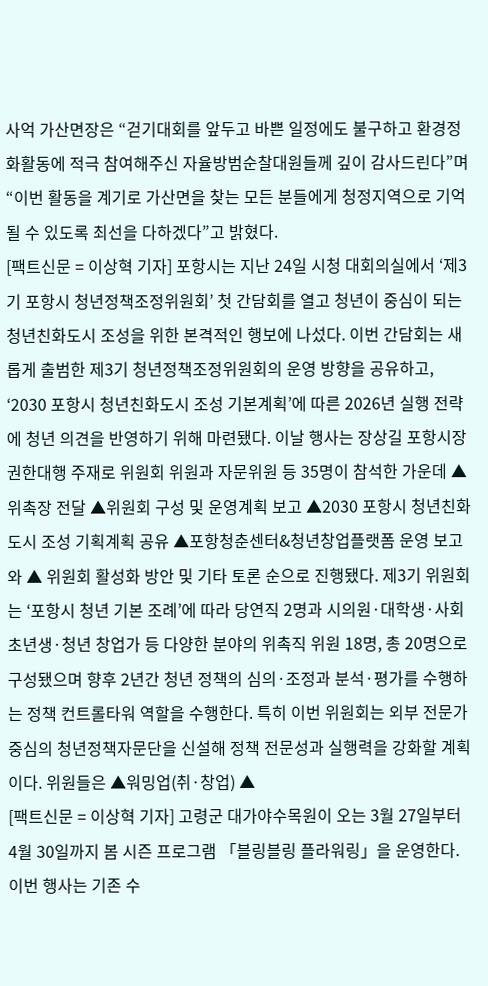사억 가산면장은 “걷기대회를 앞두고 바쁜 일정에도 불구하고 환경정화활동에 적극 참여해주신 자율방범순찰대원들께 깊이 감사드린다”며 “이번 활동을 계기로 가산면을 찾는 모든 분들에게 청정지역으로 기억될 수 있도록 최선을 다하겠다”고 밝혔다.
[팩트신문 = 이상혁 기자] 포항시는 지난 24일 시청 대회의실에서 ‘제3기 포항시 청년정책조정위원회’ 첫 간담회를 열고 청년이 중심이 되는 청년친화도시 조성을 위한 본격적인 행보에 나섰다. 이번 간담회는 새롭게 출범한 제3기 청년정책조정위원회의 운영 방향을 공유하고, ‘2030 포항시 청년친화도시 조성 기본계획’에 따른 2026년 실행 전략에 청년 의견을 반영하기 위해 마련됐다. 이날 행사는 장상길 포항시장 권한대행 주재로 위원회 위원과 자문위원 등 35명이 참석한 가운데 ▲위촉장 전달 ▲위원회 구성 및 운영계획 보고 ▲2030 포항시 청년친화도시 조성 기획계획 공유 ▲포항청춘센터&청년창업플랫폼 운영 보고와 ▲ 위원회 활성화 방안 및 기타 토론 순으로 진행됐다. 제3기 위원회는 ‘포항시 청년 기본 조례’에 따라 당연직 2명과 시의원·대학생·사회초년생·청년 창업가 등 다양한 분야의 위촉직 위원 18명, 총 20명으로 구성됐으며 향후 2년간 청년 정책의 심의·조정과 분석·평가를 수행하는 정책 컨트롤타워 역할을 수행한다. 특히 이번 위원회는 외부 전문가 중심의 청년정책자문단을 신설해 정책 전문성과 실행력을 강화할 계획이다. 위원들은 ▲워밍업(취·창업) ▲
[팩트신문 = 이상혁 기자] 고령군 대가야수목원이 오는 3월 27일부터 4월 30일까지 봄 시즌 프로그램 「블링블링 플라워링」을 운영한다. 이번 행사는 기존 수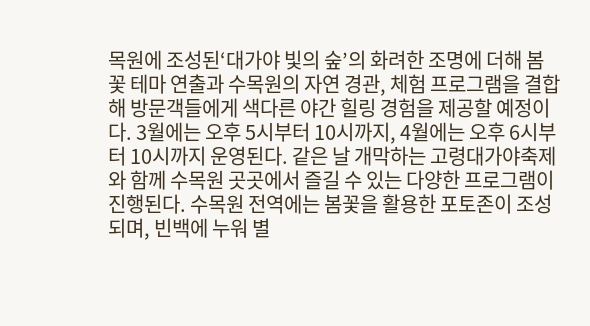목원에 조성된‘대가야 빛의 숲’의 화려한 조명에 더해 봄꽃 테마 연출과 수목원의 자연 경관, 체험 프로그램을 결합해 방문객들에게 색다른 야간 힐링 경험을 제공할 예정이다. 3월에는 오후 5시부터 10시까지, 4월에는 오후 6시부터 10시까지 운영된다. 같은 날 개막하는 고령대가야축제와 함께 수목원 곳곳에서 즐길 수 있는 다양한 프로그램이 진행된다. 수목원 전역에는 봄꽃을 활용한 포토존이 조성되며, 빈백에 누워 별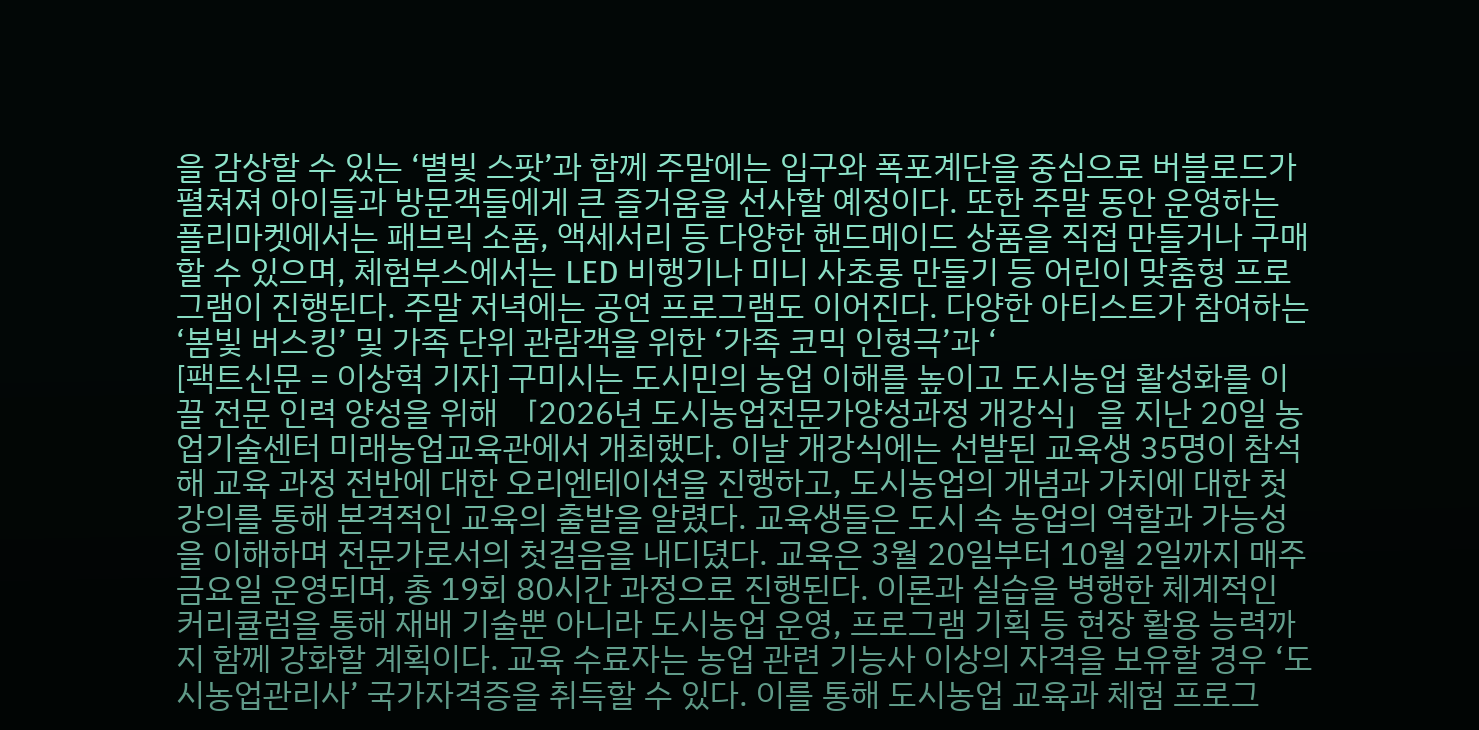을 감상할 수 있는 ‘별빛 스팟’과 함께 주말에는 입구와 폭포계단을 중심으로 버블로드가 펼쳐져 아이들과 방문객들에게 큰 즐거움을 선사할 예정이다. 또한 주말 동안 운영하는 플리마켓에서는 패브릭 소품, 액세서리 등 다양한 핸드메이드 상품을 직접 만들거나 구매할 수 있으며, 체험부스에서는 LED 비행기나 미니 사초롱 만들기 등 어린이 맞춤형 프로그램이 진행된다. 주말 저녁에는 공연 프로그램도 이어진다. 다양한 아티스트가 참여하는 ‘봄빛 버스킹’ 및 가족 단위 관람객을 위한 ‘가족 코믹 인형극’과 ‘
[팩트신문 = 이상혁 기자] 구미시는 도시민의 농업 이해를 높이고 도시농업 활성화를 이끌 전문 인력 양성을 위해 「2026년 도시농업전문가양성과정 개강식」을 지난 20일 농업기술센터 미래농업교육관에서 개최했다. 이날 개강식에는 선발된 교육생 35명이 참석해 교육 과정 전반에 대한 오리엔테이션을 진행하고, 도시농업의 개념과 가치에 대한 첫 강의를 통해 본격적인 교육의 출발을 알렸다. 교육생들은 도시 속 농업의 역할과 가능성을 이해하며 전문가로서의 첫걸음을 내디뎠다. 교육은 3월 20일부터 10월 2일까지 매주 금요일 운영되며, 총 19회 80시간 과정으로 진행된다. 이론과 실습을 병행한 체계적인 커리큘럼을 통해 재배 기술뿐 아니라 도시농업 운영, 프로그램 기획 등 현장 활용 능력까지 함께 강화할 계획이다. 교육 수료자는 농업 관련 기능사 이상의 자격을 보유할 경우 ‘도시농업관리사’ 국가자격증을 취득할 수 있다. 이를 통해 도시농업 교육과 체험 프로그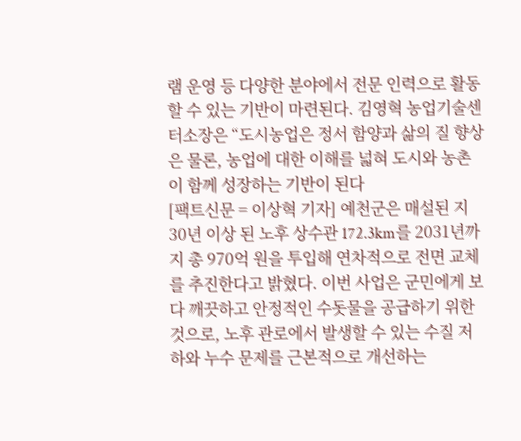램 운영 등 다양한 분야에서 전문 인력으로 활동할 수 있는 기반이 마련된다. 김영혁 농업기술센터소장은 “도시농업은 정서 함양과 삶의 질 향상은 물론, 농업에 대한 이해를 넓혀 도시와 농촌이 함께 성장하는 기반이 된다
[팩트신문 = 이상혁 기자] 예천군은 매설된 지 30년 이상 된 노후 상수관 172.3km를 2031년까지 총 970억 원을 투입해 연차적으로 전면 교체를 추진한다고 밝혔다. 이번 사업은 군민에게 보다 깨끗하고 안정적인 수돗물을 공급하기 위한 것으로, 노후 관로에서 발생할 수 있는 수질 저하와 누수 문제를 근본적으로 개선하는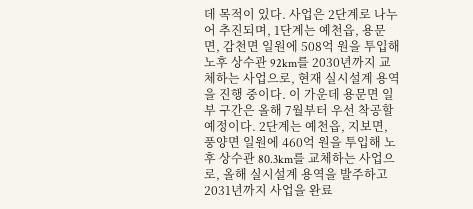데 목적이 있다. 사업은 2단계로 나누어 추진되며, 1단계는 예천읍, 용문면, 감천면 일원에 508억 원을 투입해 노후 상수관 92km를 2030년까지 교체하는 사업으로, 현재 실시설계 용역을 진행 중이다. 이 가운데 용문면 일부 구간은 올해 7월부터 우선 착공할 예정이다. 2단계는 예천읍, 지보면, 풍양면 일원에 460억 원을 투입해 노후 상수관 80.3km를 교체하는 사업으로, 올해 실시설계 용역을 발주하고 2031년까지 사업을 완료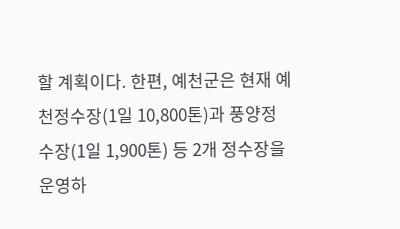할 계획이다. 한편, 예천군은 현재 예천정수장(1일 10,800톤)과 풍양정수장(1일 1,900톤) 등 2개 정수장을 운영하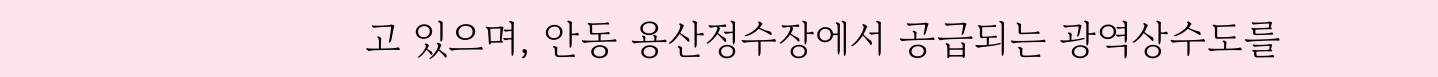고 있으며, 안동 용산정수장에서 공급되는 광역상수도를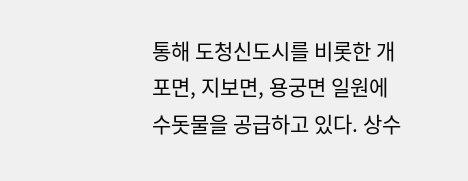통해 도청신도시를 비롯한 개포면, 지보면, 용궁면 일원에 수돗물을 공급하고 있다. 상수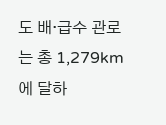도 배·급수 관로는 총 1,279km에 달하